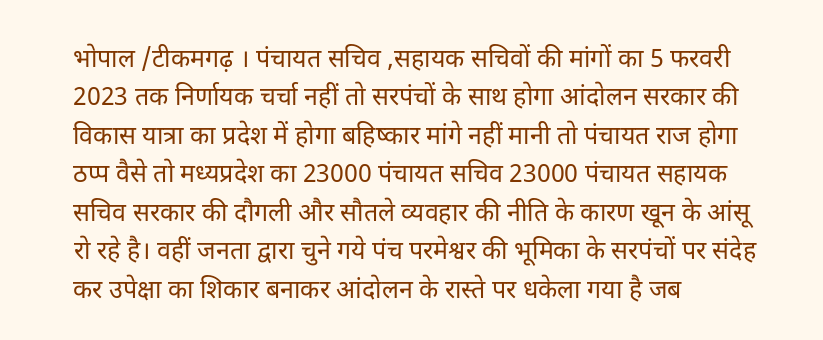भोपाल /टीकमगढ़ । पंचायत सचिव ,सहायक सचिवों की मांगों का 5 फरवरी 2023 तक निर्णायक चर्चा नहीं तो सरपंचों के साथ होगा आंदोलन सरकार की विकास यात्रा का प्रदेश में होगा बहिष्कार मांगे नहीं मानी तो पंचायत राज होगा ठप्प वैसे तो मध्यप्रदेश का 23000 पंचायत सचिव 23000 पंचायत सहायक सचिव सरकार की दौगली और सौतले व्यवहार की नीति के कारण खून के आंसू रो रहे है। वहीं जनता द्वारा चुने गये पंच परमेश्वर की भूमिका के सरपंचों पर संदेह कर उपेक्षा का शिकार बनाकर आंदोलन के रास्ते पर धकेला गया है जब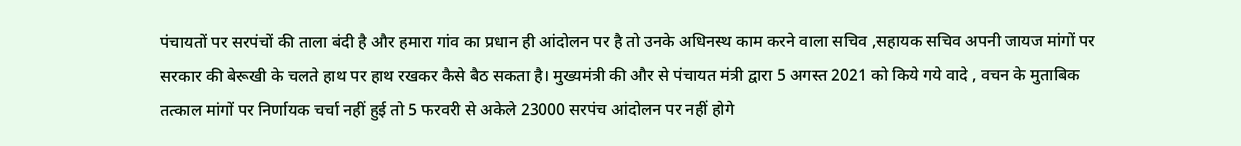पंचायतों पर सरपंचों की ताला बंदी है और हमारा गांव का प्रधान ही आंदोलन पर है तो उनके अधिनस्थ काम करने वाला सचिव ,सहायक सचिव अपनी जायज मांगों पर सरकार की बेरूखी के चलते हाथ पर हाथ रखकर कैसे बैठ सकता है। मुख्यमंत्री की और से पंचायत मंत्री द्वारा 5 अगस्त 2021 को किये गये वादे , वचन के मुताबिक तत्काल मांगों पर निर्णायक चर्चा नहीं हुई तो 5 फरवरी से अकेले 23000 सरपंच आंदोलन पर नहीं होगे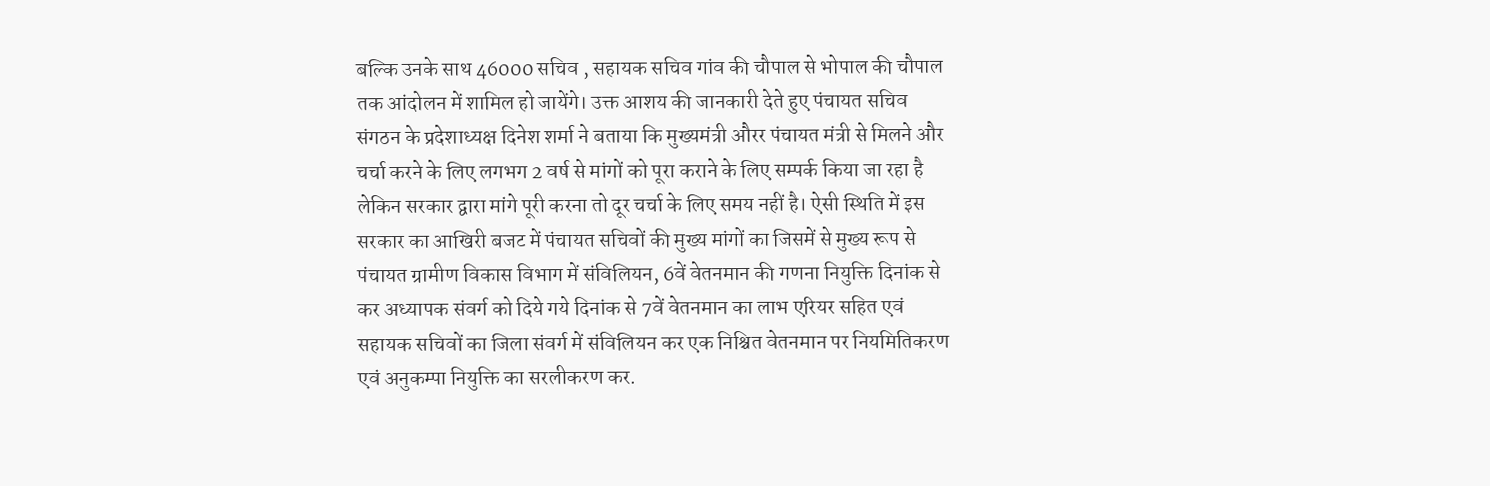बल्कि उनके साथ 46000 सचिव , सहायक सचिव गांव की चौपाल से भोपाल की चौपाल तक आंदोलन में शामिल हो जायेंगे। उक्त आशय की जानकारी देते हुए पंचायत सचिव संगठन के प्रदेशाध्यक्ष दिनेश शर्मा ने बताया कि मुख्यमंत्री औरर पंचायत मंत्री से मिलने और चर्चा करने के लिए लगभग 2 वर्ष से मांगों को पूरा कराने के लिए सम्पर्क किया जा रहा है लेकिन सरकार द्वारा मांगे पूरी करना तो दूर चर्चा के लिए समय नहीं है। ऐसी स्थिति में इस सरकार का आखिरी बजट में पंचायत सचिवों की मुख्य मांगों का जिसमें से मुख्य रूप से पंचायत ग्रामीण विकास विभाग में संविलियन, 6वें वेतनमान की गणना नियुक्ति दिनांक से कर अध्यापक संवर्ग को दिये गये दिनांक से 7वें वेतनमान का लाभ एरियर सहित एवं सहायक सचिवों का जिला संवर्ग में संविलियन कर एक निश्चित वेतनमान पर नियमितिकरण एवं अनुकम्पा नियुक्ति का सरलीकरण कर.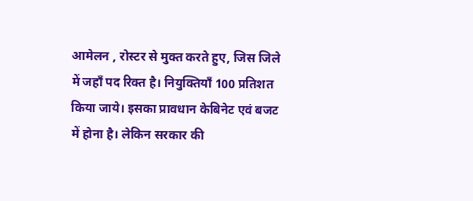आमेलन , रोस्टर से मुक्त करते हुए, जिस जिले में जहाँ पद रिक्त है। नियुक्तियाँ 100 प्रतिशत किया जाये। इसका प्रावधान केबिनेट एवं बजट में होना है। लेकिन सरकार की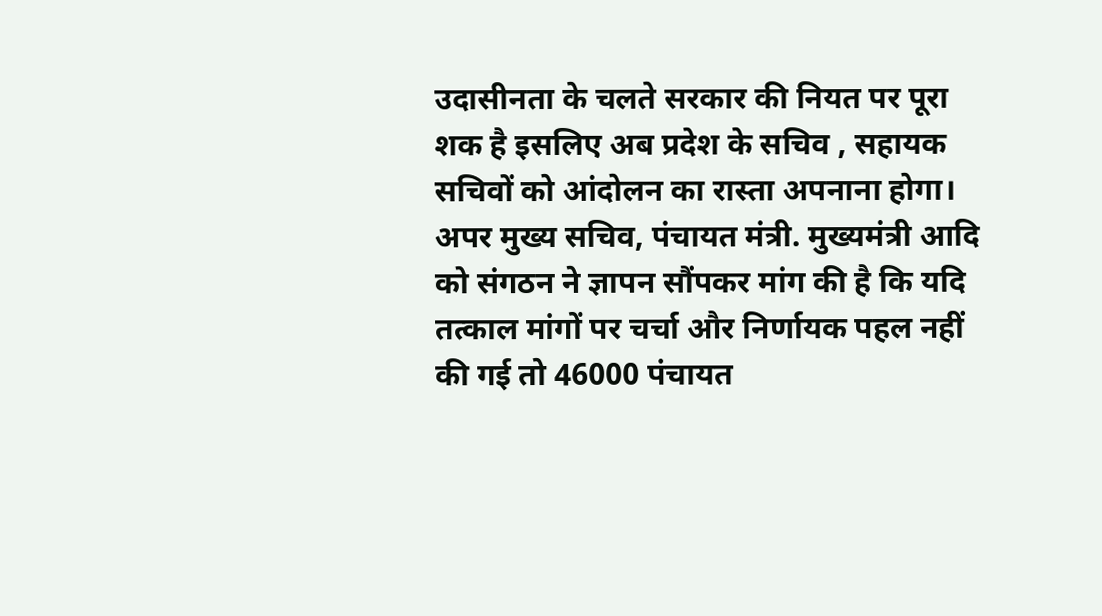उदासीनता के चलते सरकार की नियत पर पूरा शक है इसलिए अब प्रदेश के सचिव , सहायक सचिवों को आंदोलन का रास्ता अपनाना होगा। अपर मुख्य सचिव, पंचायत मंत्री. मुख्यमंत्री आदि को संगठन ने ज्ञापन सौंपकर मांग की है कि यदि तत्काल मांगों पर चर्चा और निर्णायक पहल नहीं की गई तो 46000 पंचायत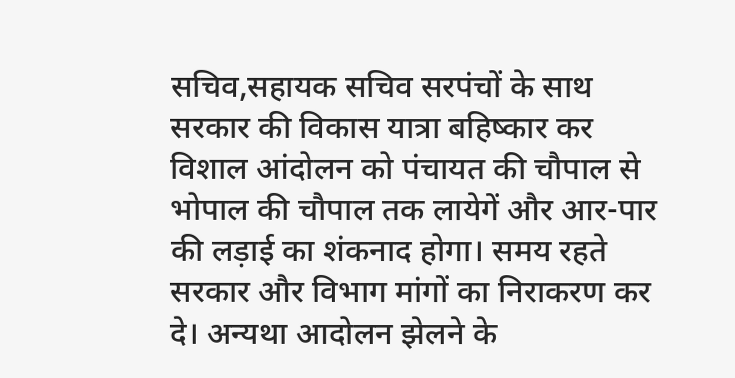सचिव,सहायक सचिव सरपंचों के साथ सरकार की विकास यात्रा बहिष्कार कर विशाल आंदोलन को पंचायत की चौपाल से भोपाल की चौपाल तक लायेगें और आर-पार की लड़ाई का शंकनाद होगा। समय रहते सरकार और विभाग मांगों का निराकरण कर दे। अन्यथा आदोलन झेलने के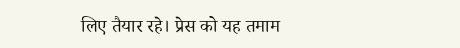लिए तैयार रहे। प्रेस को यह तमाम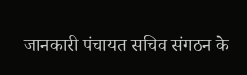जानकारी पंचायत सचिव संगठन के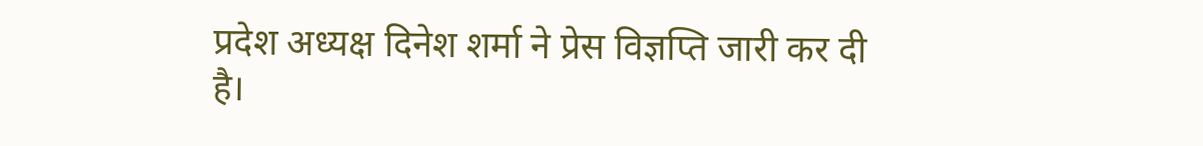प्रदेश अध्यक्ष दिनेश शर्मा ने प्रेस विज्ञप्ति जारी कर दी है।